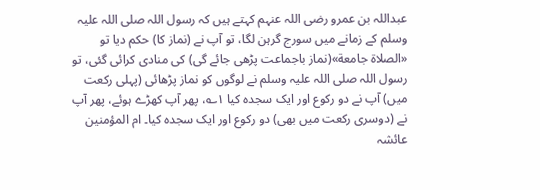عبداللہ بن عمرو رضی اللہ عنہم کہتے ہیں کہ رسول اللہ صلی اللہ علیہ وسلم کے زمانے میں سورج گرہن لگا، تو آپ نے (نماز کا) حکم دیا تو «الصلاة جامعة»(نماز باجماعت پڑھی جائے گی) کی منادی کرائی گئی، تو رسول اللہ صلی اللہ علیہ وسلم نے لوگوں کو نماز پڑھائی (پہلی رکعت میں) آپ نے دو رکوع اور ایک سجدہ کیا ۱؎، پھر آپ کھڑے ہوئے، پھر آپ نے (دوسری رکعت میں بھی) دو رکوع اور ایک سجدہ کیا۔ ام المؤمنین عائشہ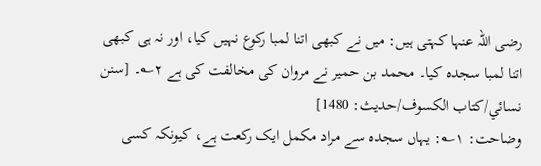رضی اللہ عنہا کہتی ہیں: میں نے کبھی اتنا لمبا رکوع نہیں کیا، اور نہ ہی کبھی اتنا لمبا سجدہ کیا۔ محمد بن حمیر نے مروان کی مخالفت کی ہے ۲؎۔ [سنن نسائي/كتاب الكسوف/حدیث: 1480]
وضاحت: ۱؎: یہاں سجدہ سے مراد مکمل ایک رکعت ہے، کیونکہ کسی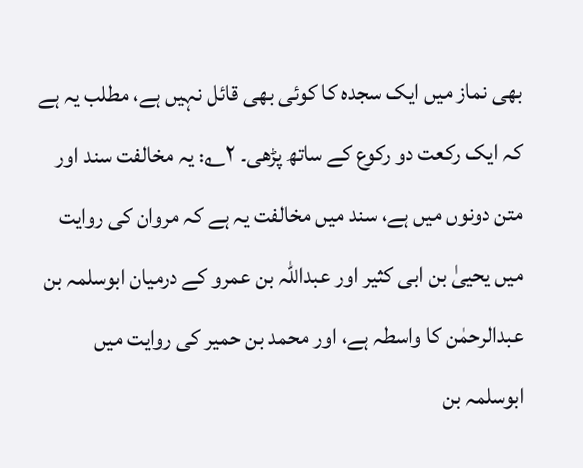بھی نماز میں ایک سجدہ کا کوئی بھی قائل نہیں ہے، مطلب یہ ہے کہ ایک رکعت دو رکوع کے ساتھ پڑھی۔ ۲؎: یہ مخالفت سند اور متن دونوں میں ہے، سند میں مخالفت یہ ہے کہ مروان کی روایت میں یحییٰ بن ابی کثیر اور عبداللہ بن عمرو کے درمیان ابوسلمہ بن عبدالرحمٰن کا واسطہ ہے، اور محمد بن حمیر کی روایت میں ابوسلمہ بن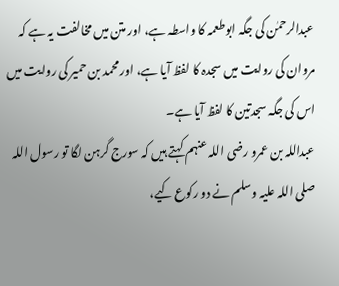عبدالرحمٰن کی جگہ ابوطعمہ کا واسطہ ہے، اور متن میں مخالفت یہ ہے کہ مروان کی روایت میں سجدہ کا لفظ آیا ہے، اور محمد بن حمیر کی روایت میں اس کی جگہ سجدتین کا لفظ آیا ہے۔
عبداللہ بن عمرو رضی اللہ عنہم کہتے ہیں کہ سورج گرہن لگا تو رسول اللہ صلی اللہ علیہ وسلم نے دو رکوع کیے،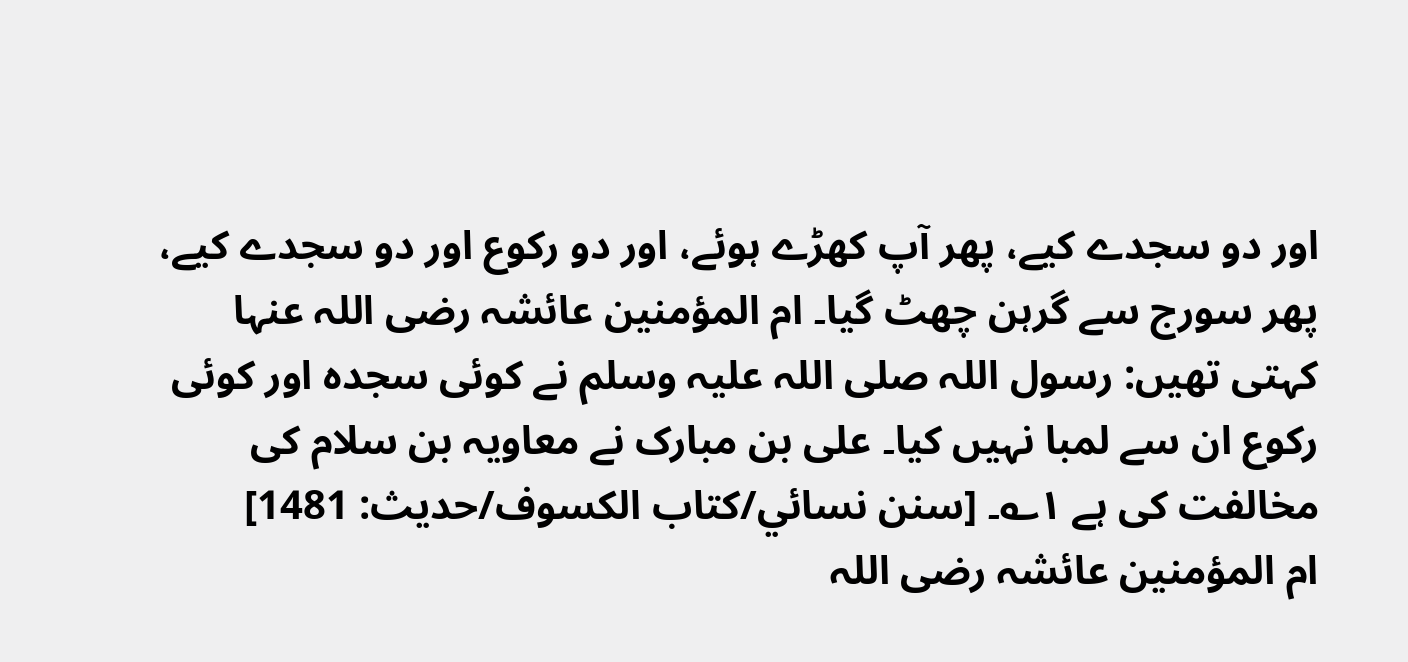اور دو سجدے کیے، پھر آپ کھڑے ہوئے، اور دو رکوع اور دو سجدے کیے، پھر سورج سے گرہن چھٹ گیا۔ ام المؤمنین عائشہ رضی اللہ عنہا کہتی تھیں: رسول اللہ صلی اللہ علیہ وسلم نے کوئی سجدہ اور کوئی رکوع ان سے لمبا نہیں کیا۔ علی بن مبارک نے معاویہ بن سلام کی مخالفت کی ہے ۱؎۔ [سنن نسائي/كتاب الكسوف/حدیث: 1481]
ام المؤمنین عائشہ رضی اللہ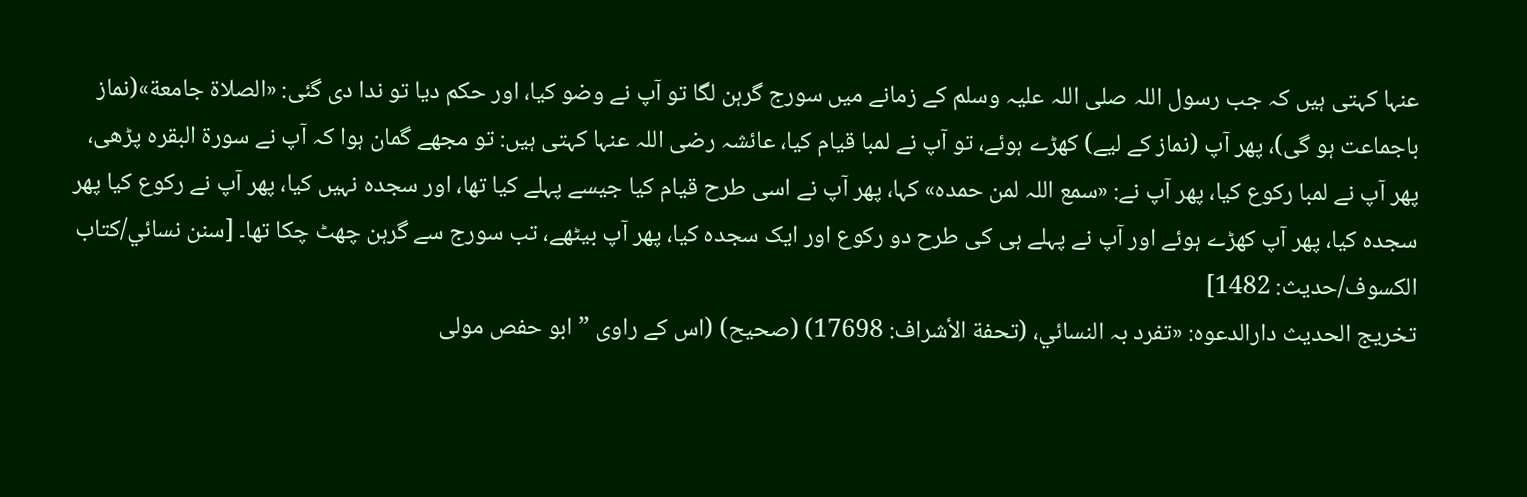عنہا کہتی ہیں کہ جب رسول اللہ صلی اللہ علیہ وسلم کے زمانے میں سورج گرہن لگا تو آپ نے وضو کیا، اور حکم دیا تو ندا دی گئی: «الصلاة جامعة»(نماز باجماعت ہو گی)، پھر آپ (نماز کے لیے) کھڑے ہوئے، تو آپ نے لمبا قیام کیا، عائشہ رضی اللہ عنہا کہتی ہیں: تو مجھے گمان ہوا کہ آپ نے سورۃ البقرہ پڑھی، پھر آپ نے لمبا رکوع کیا، پھر آپ نے: «سمع اللہ لمن حمده» کہا، پھر آپ نے اسی طرح قیام کیا جیسے پہلے کیا تھا، اور سجدہ نہیں کیا، پھر آپ نے رکوع کیا پھر سجدہ کیا، پھر آپ کھڑے ہوئے اور آپ نے پہلے ہی کی طرح دو رکوع اور ایک سجدہ کیا، پھر آپ بیٹھے، تب سورج سے گرہن چھٹ چکا تھا۔ [سنن نسائي/كتاب الكسوف/حدیث: 1482]
تخریج الحدیث دارالدعوہ: «تفرد بہ النسائي، (تحفة الأشراف: 17698) (صحیح) (اس کے راوی ”ابو حفص مولی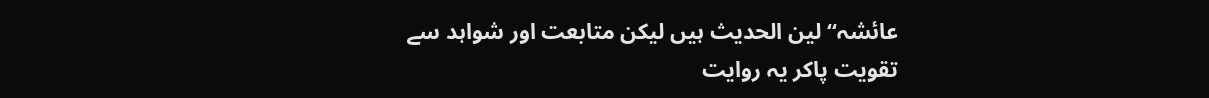عائشہ“ لین الحدیث ہیں لیکن متابعت اور شواہد سے تقویت پاکر یہ روایت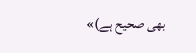بھی صحیح ہے)»